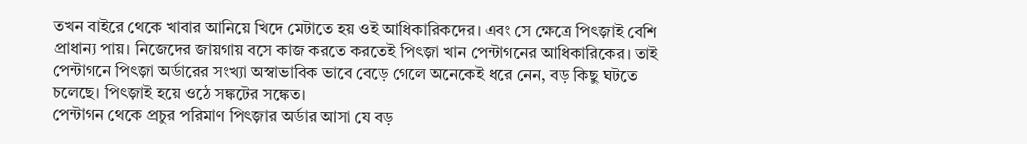তখন বাইরে থেকে খাবার আনিয়ে খিদে মেটাতে হয় ওই আধিকারিকদের। এবং সে ক্ষেত্রে পিৎজ়াই বেশি প্রাধান্য পায়। নিজেদের জায়গায় বসে কাজ করতে করতেই পিৎজ়া খান পেন্টাগনের আধিকারিকের। তাই পেন্টাগনে পিৎজ়া অর্ডারের সংখ্যা অস্বাভাবিক ভাবে বেড়ে গেলে অনেকেই ধরে নেন, বড় কিছু ঘটতে চলেছে। পিৎজ়াই হয়ে ওঠে সঙ্কটের সঙ্কেত।
পেন্টাগন থেকে প্রচুর পরিমাণ পিৎজ়ার অর্ডার আসা যে বড়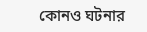কোনও ঘটনার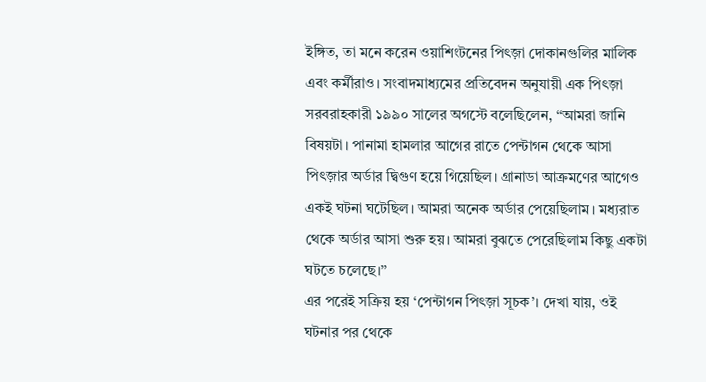ইঙ্গিত, তা মনে করেন ওয়াশিংটনের পিৎজ়া দোকানগুলির মালিক এবং কর্মীরাও। সংবাদমাধ্যমের প্রতিবেদন অনুযায়ী এক পিৎজ়া সরবরাহকারী ১৯৯০ সালের অগস্টে বলেছিলেন, ‘‘আমরা জানি বিষয়টা। পানামা হামলার আগের রাতে পেন্টাগন থেকে আসা পিৎজ়ার অর্ডার দ্বিগুণ হয়ে গিয়েছিল। গ্রানাডা আক্রমণের আগেও একই ঘটনা ঘটেছিল। আমরা অনেক অর্ডার পেয়েছিলাম। মধ্যরাত থেকে অর্ডার আসা শুরু হয়। আমরা বুঝতে পেরেছিলাম কিছু একটা ঘটতে চলেছে।’’
এর পরেই সক্রিয় হয় ‘পেন্টাগন পিৎজ়া সূচক’। দেখা যায়, ওই ঘটনার পর থেকে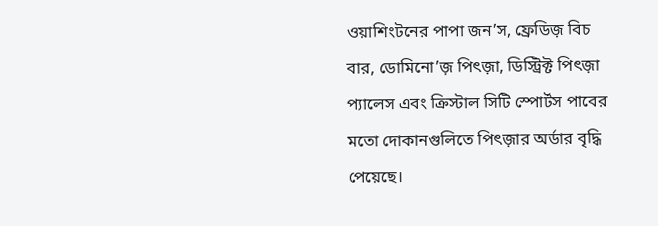ওয়াশিংটনের পাপা জন’স, ফ্রেডিজ় বিচ বার, ডোমিনো’জ় পিৎজ়া, ডিস্ট্রিক্ট পিৎজ়া প্যালেস এবং ক্রিস্টাল সিটি স্পোর্টস পাবের মতো দোকানগুলিতে পিৎজ়ার অর্ডার বৃদ্ধি পেয়েছে।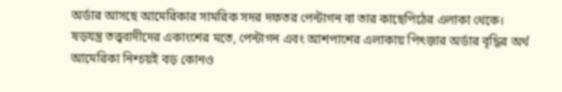অর্ডার আসছে আমেরিকার সামরিক সদর দফতর পেন্টাগন বা তার কাছেপিঠের এলাকা থেকে।
ষড়যন্ত্র তত্ত্ববাদীদের একাংশের মতে, পেন্টাগন এবং আশপাশের এলাকায় পিৎজ়ার অর্ডার বৃদ্ধির অর্থ আমেরিকা নিশ্চয়ই বড় কোনও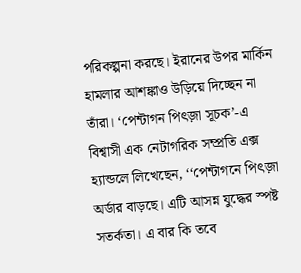পরিকল্পনা করছে। ইরানের উপর মার্কিন হামলার আশঙ্কাও উড়িয়ে দিচ্ছেন না তাঁরা। ‘পেন্টাগন পিৎজ়া সূচক’-এ বিশ্বাসী এক নেটাগরিক সম্প্রতি এক্স হ্যান্ডলে লিখেছেন, ‘‘পেন্টাগনে পিৎজ়া অর্ডার বাড়ছে। এটি আসন্ন যুদ্ধের স্পষ্ট সতর্কতা। এ বার কি তবে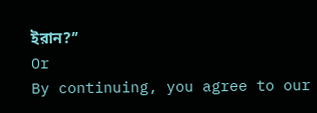ইরান?’’
Or
By continuing, you agree to our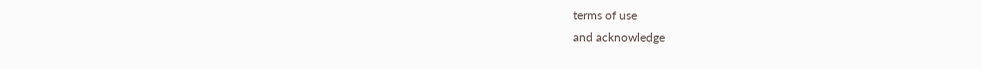terms of use
and acknowledge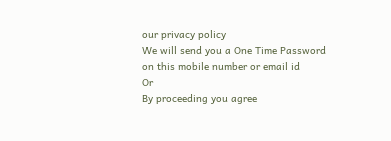our privacy policy
We will send you a One Time Password on this mobile number or email id
Or
By proceeding you agree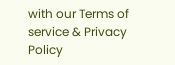with our Terms of service & Privacy Policy